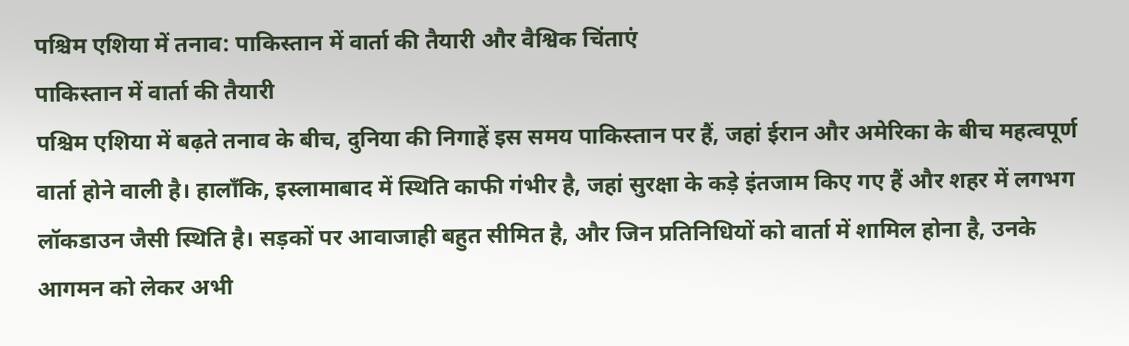पश्चिम एशिया में तनाव: पाकिस्तान में वार्ता की तैयारी और वैश्विक चिंताएं
पाकिस्तान में वार्ता की तैयारी
पश्चिम एशिया में बढ़ते तनाव के बीच, दुनिया की निगाहें इस समय पाकिस्तान पर हैं, जहां ईरान और अमेरिका के बीच महत्वपूर्ण वार्ता होने वाली है। हालाँकि, इस्लामाबाद में स्थिति काफी गंभीर है, जहां सुरक्षा के कड़े इंतजाम किए गए हैं और शहर में लगभग लॉकडाउन जैसी स्थिति है। सड़कों पर आवाजाही बहुत सीमित है, और जिन प्रतिनिधियों को वार्ता में शामिल होना है, उनके आगमन को लेकर अभी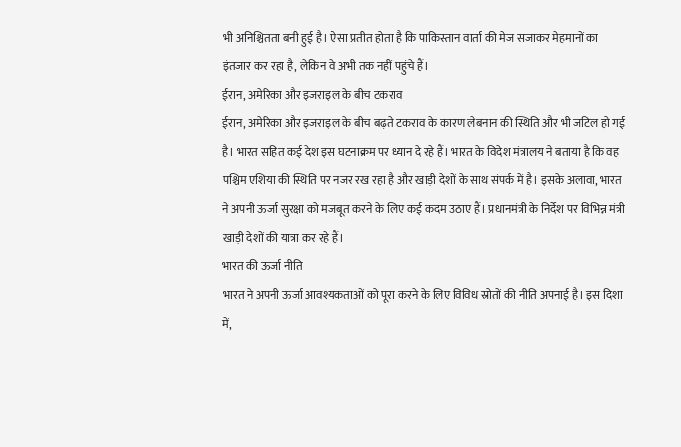भी अनिश्चितता बनी हुई है। ऐसा प्रतीत होता है कि पाकिस्तान वार्ता की मेज सजाकर मेहमानों का इंतजार कर रहा है, लेकिन वे अभी तक नहीं पहुंचे हैं।
ईरान, अमेरिका और इजराइल के बीच टकराव
ईरान, अमेरिका और इजराइल के बीच बढ़ते टकराव के कारण लेबनान की स्थिति और भी जटिल हो गई है। भारत सहित कई देश इस घटनाक्रम पर ध्यान दे रहे हैं। भारत के विदेश मंत्रालय ने बताया है कि वह पश्चिम एशिया की स्थिति पर नजर रख रहा है और खाड़ी देशों के साथ संपर्क में है। इसके अलावा, भारत ने अपनी ऊर्जा सुरक्षा को मजबूत करने के लिए कई कदम उठाए हैं। प्रधानमंत्री के निर्देश पर विभिन्न मंत्री खाड़ी देशों की यात्रा कर रहे हैं।
भारत की ऊर्जा नीति
भारत ने अपनी ऊर्जा आवश्यकताओं को पूरा करने के लिए विविध स्रोतों की नीति अपनाई है। इस दिशा में,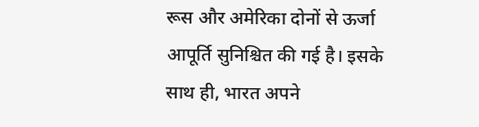रूस और अमेरिका दोनों से ऊर्जा आपूर्ति सुनिश्चित की गई है। इसके साथ ही, भारत अपने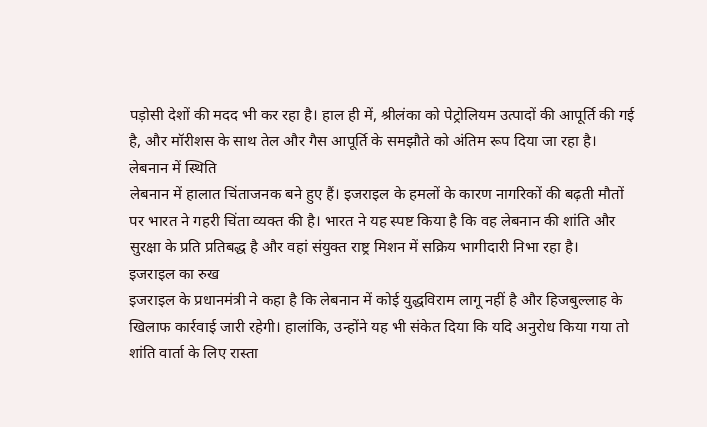पड़ोसी देशों की मदद भी कर रहा है। हाल ही में, श्रीलंका को पेट्रोलियम उत्पादों की आपूर्ति की गई है, और मॉरीशस के साथ तेल और गैस आपूर्ति के समझौते को अंतिम रूप दिया जा रहा है।
लेबनान में स्थिति
लेबनान में हालात चिंताजनक बने हुए हैं। इजराइल के हमलों के कारण नागरिकों की बढ़ती मौतों पर भारत ने गहरी चिंता व्यक्त की है। भारत ने यह स्पष्ट किया है कि वह लेबनान की शांति और सुरक्षा के प्रति प्रतिबद्ध है और वहां संयुक्त राष्ट्र मिशन में सक्रिय भागीदारी निभा रहा है।
इजराइल का रुख
इजराइल के प्रधानमंत्री ने कहा है कि लेबनान में कोई युद्धविराम लागू नहीं है और हिजबुल्लाह के खिलाफ कार्रवाई जारी रहेगी। हालांकि, उन्होंने यह भी संकेत दिया कि यदि अनुरोध किया गया तो शांति वार्ता के लिए रास्ता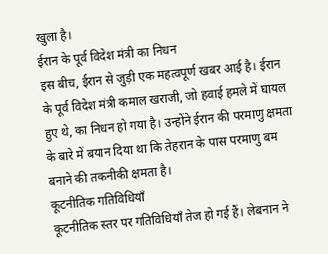खुला है।
ईरान के पूर्व विदेश मंत्री का निधन
इस बीच, ईरान से जुड़ी एक महत्वपूर्ण खबर आई है। ईरान के पूर्व विदेश मंत्री कमाल खराजी, जो हवाई हमले में घायल हुए थे, का निधन हो गया है। उन्होंने ईरान की परमाणु क्षमता के बारे में बयान दिया था कि तेहरान के पास परमाणु बम बनाने की तकनीकी क्षमता है।
कूटनीतिक गतिविधियाँ
कूटनीतिक स्तर पर गतिविधियाँ तेज हो गई हैं। लेबनान ने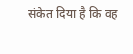संकेत दिया है कि वह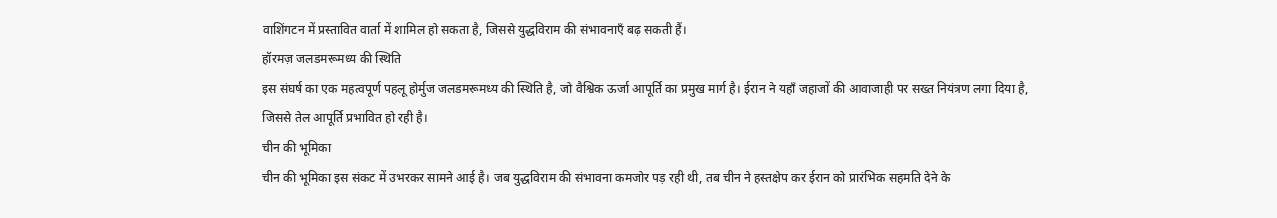वाशिंगटन में प्रस्तावित वार्ता में शामिल हो सकता है, जिससे युद्धविराम की संभावनाएँ बढ़ सकती हैं।
हॉरमज़ जलडमरूमध्य की स्थिति
इस संघर्ष का एक महत्वपूर्ण पहलू होर्मुज जलडमरूमध्य की स्थिति है, जो वैश्विक ऊर्जा आपूर्ति का प्रमुख मार्ग है। ईरान ने यहाँ जहाजों की आवाजाही पर सख्त नियंत्रण लगा दिया है, जिससे तेल आपूर्ति प्रभावित हो रही है।
चीन की भूमिका
चीन की भूमिका इस संकट में उभरकर सामने आई है। जब युद्धविराम की संभावना कमजोर पड़ रही थी, तब चीन ने हस्तक्षेप कर ईरान को प्रारंभिक सहमति देने के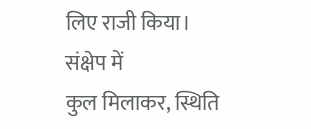लिए राजी किया।
संक्षेप में
कुल मिलाकर, स्थिति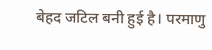बेहद जटिल बनी हुई है। परमाणु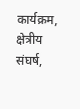कार्यक्रम, क्षेत्रीय संघर्ष,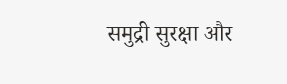समुद्री सुरक्षा और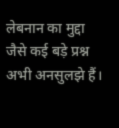लेबनान का मुद्दा जैसे कई बड़े प्रश्न अभी अनसुलझे हैं।